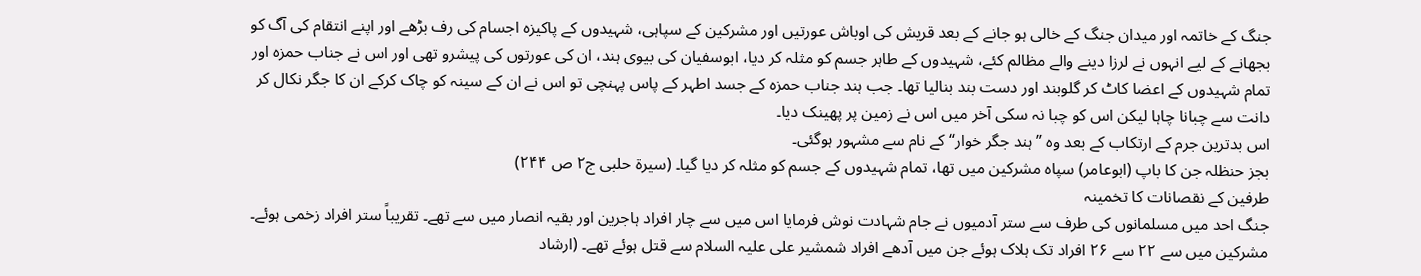جنگ کے خاتمہ اور میدان جنگ کے خالی ہو جانے کے بعد قریش کی اوباش عورتیں اور مشرکین کے سپاہی، شہیدوں کے پاکیزہ اجسام کی رف بڑھے اور اپنے انتقام کی آگ کو بجھانے کے لیے انہوں نے لرزا دینے والے مظالم کئے، شہیدوں کے طاہر جسم کو مثلہ کر دیا، ابوسفیان کی بیوی ہند، ان کی عورتوں کی پیشرو تھی اور اس نے جناب حمزہ اور تمام شہیدوں کے اعضا کاٹ کر گلوبند اور دست بند بنالیا تھا۔ جب ہند جناب حمزہ کے جسد اطہر کے پاس پہنچی تو اس نے ان کے سینہ کو چاک کرکے ان کا جگر نکال کر دانت سے چبانا چاہا لیکن اس کو چبا نہ سکی آخر میں اس نے زمین پر پھینک دیا۔
اس بدترین جرم کے ارتکاب کے بعد وہ ”ہند جگر خوار“ کے نام سے مشہور ہوگئی۔
بجز حنظلہ جن کا باپ (ابوعامر) سپاہ مشرکین میں تھا، تمام شہیدوں کے جسم کو مثلہ کر دیا گیا۔ (سیرة حلبی ج۲ ص ۲۴۴)
طرفین کے نقصانات کا تخمینہ
جنگ احد میں مسلمانوں کی طرف سے ستر آدمیوں نے جام شہادت نوش فرمایا اس میں سے چار افراد ہاجرین اور بقیہ انصار میں سے تھے۔ تقریباً ستر افراد زخمی ہوئے۔ مشرکین میں سے ۲۲ سے ۲۶ افراد تک ہلاک ہوئے جن میں آدھے افراد شمشیر علی علیہ السلام سے قتل ہوئے تھے۔ (ارشاد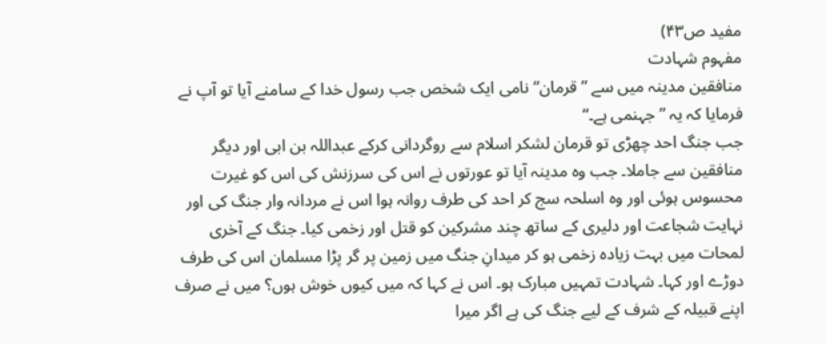مفید ص۴۳)
مفہوم شہادت
منافقین مدینہ میں سے ”قرمان“ نامی ایک شخص جب رسول خدا کے سامنے آیا تو آپ نے فرمایا کہ یہ ”جہنمی ہے۔“
جب جنگ احد چھڑی تو قرمان لشکر اسلام سے روگردانی کرکے عبداللہ بن ابی اور دیگر منافقین سے جاملا۔ جب وہ مدینہ آیا تو عورتوں نے اس کی سرزنش کی اس کو غیرت محسوس ہوئی اور وہ اسلحہ سج کر احد کی طرف روانہ ہوا اس نے مردانہ وار جنگ کی اور نہایت شجاعت اور دلیری کے ساتھ چند مشرکین کو قتل اور زخمی کیا۔ جنگ کے آخری لمحات میں بہت زیادہ زخمی ہو کر میدانِ جنگ میں زمین پر گر پڑا مسلمان اس کی طرف دوڑے اور کہا۔ شہادت تمہیں مبارک ہو۔ اس نے کہا کہ میں کیوں خوش ہوں؟ میں نے صرف اپنے قبیلہ کے شرف کے لیے جنگ کی ہے اگر میرا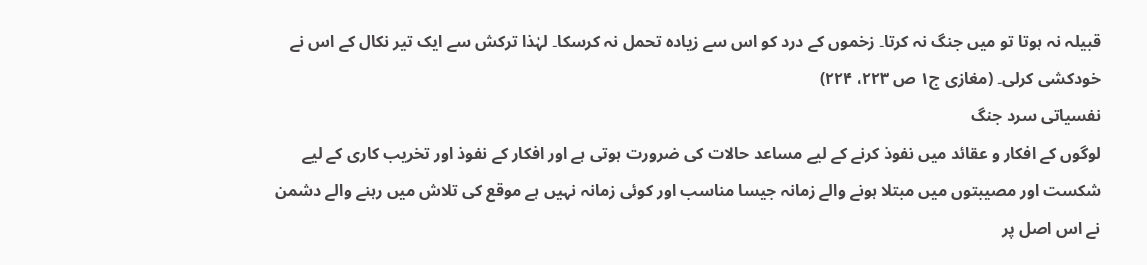قبیلہ نہ ہوتا تو میں جنگ نہ کرتا۔ زخموں کے درد کو اس سے زیادہ تحمل نہ کرسکا۔ لہٰذا ترکش سے ایک تیر نکال کے اس نے خودکشی کرلی۔ (مغازی ج۱ ص ۲۲۳، ۲۲۴)
نفسیاتی سرد جنگ
لوگوں کے افکار و عقائد میں نفوذ کرنے کے لیے مساعد حالات کی ضرورت ہوتی ہے اور افکار کے نفوذ اور تخریب کاری کے لیے شکست اور مصیبتوں میں مبتلا ہونے والے زمانہ جیسا مناسب اور کوئی زمانہ نہیں ہے موقع کی تلاش میں رہنے والے دشمن نے اس اصل پر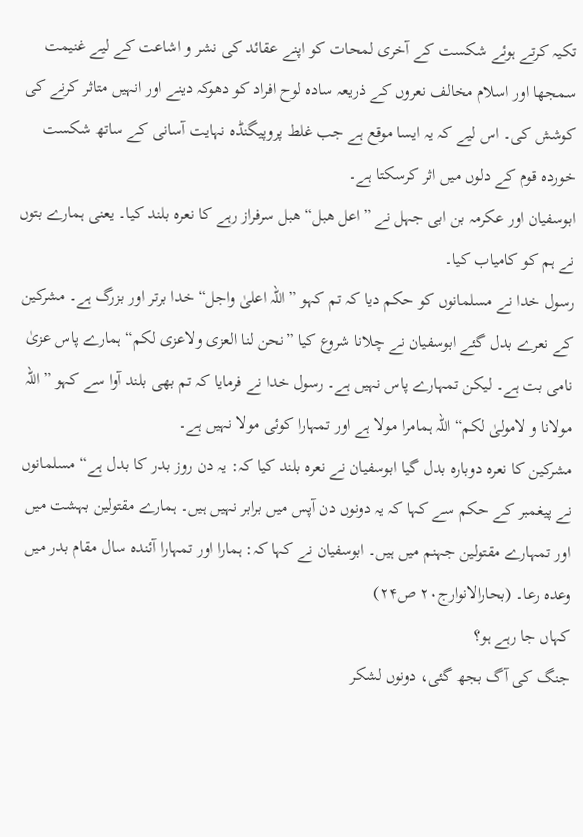تکیہ کرتے ہوئے شکست کے آخری لمحات کو اپنے عقائد کی نشر و اشاعت کے لیے غنیمت سمجھا اور اسلام مخالف نعروں کے ذریعہ سادہ لوح افراد کو دھوکہ دینے اور انہیں متاثر کرنے کی کوشش کی۔ اس لیے کہ یہ ایسا موقع ہے جب غلط پروپیگنڈہ نہایت آسانی کے ساتھ شکست خوردہ قوم کے دلوں میں اثر کرسکتا ہے۔
ابوسفیان اور عکرمہ بن ابی جہل نے ”اعل ھبل“ ھبل سرفراز رہے کا نعرہ بلند کیا۔ یعنی ہمارے بتوں نے ہم کو کامیاب کیا۔
رسول خدا نے مسلمانوں کو حکم دیا کہ تم کہو ”اللہ اعلیٰ واجل“ خدا برتر اور بزرگ ہے۔ مشرکین کے نعرے بدل گئے ابوسفیان نے چلانا شروع کیا ”نحن لنا العزی ولاعزی لکم“ ہمارے پاس عزیٰ نامی بت ہے۔ لیکن تمہارے پاس نہیں ہے۔ رسول خدا نے فرمایا کہ تم بھی بلند آوا سے کہو ”اللہ مولانا و لامولیٰ لکم“ اللہ ہمامرا مولا ہے اور تمہارا کوئی مولا نہیں ہے۔
مشرکین کا نعرہ دوبارہ بدل گیا ابوسفیان نے نعرہ بلند کیا کہ: یہ دن روز بدر کا بدل ہے“ مسلمانوں نے پیغمبر کے حکم سے کہا کہ یہ دونوں دن آپس میں برابر نہیں ہیں۔ ہمارے مقتولین بہشت میں اور تمہارے مقتولین جہنم میں ہیں۔ ابوسفیان نے کہا کہ: ہمارا اور تمہارا آئندہ سال مقام بدر میں وعدہ رعا۔ (بحارالانوارج۲۰ ص۲۴)
کہاں جا رہے ہو؟
جنگ کی آگ بجھ گئی، دونوں لشکر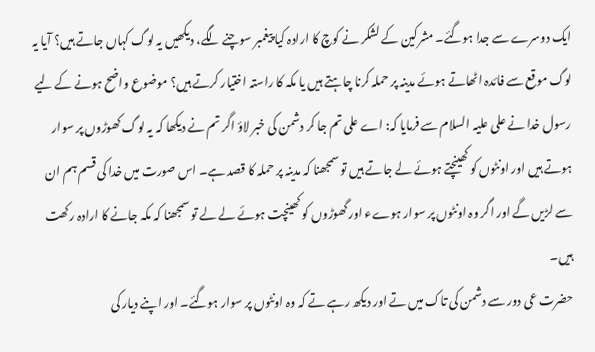ایک دوسرے سے جدا ہوگئے۔ مشرکین کے لشکر نے کوچ کا ارادہ کیا پیغمبر سوچنے لگے، دیکھیں یہ لوگ کہاں جاتے ہیں؟ آیا یہ لوگ موقع سے فائدہ اٹھاتے ہوئے مدینہ پر حملہ کرنا چاہتے ہیں یا مکہ کا راستہ اختیار کرتے ہیں؟ موضوع واضح ہونے کے لیے رسول خدا نے علی علیہ السلام سے فرمایا کہ: اے علی تم جا کر دشمن کی خبر لاؤ اگر تم نے دیکھا کہ یہ لوگ کھوڑوں پر سوار ہوتے ہیں اور اونٹوں کو کھینچتے ہوئے لے جاتے ہیں تو سمجھنا کہ مدینہ پر حملہ کا قصد ہے۔ اس صورت میں خدا کی قسم ہم ان سے لڑیں گے اور اگر وہ اونٹوں پر سوار ہوےء اور گھوڑوں کو کھینچت ہوئے لے لے تو سمجھنا کہ مکہ جانے کا ارادہ رکھت ہیں۔
حضرت عی دور سے دشمن کی تاک میں تے اور دیکھ رہے تے کہ وہ اونٹوں پر سوار ہوگئے۔ اور اپنے دیار کی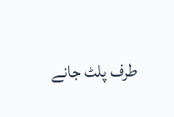طرف پلٹ جانے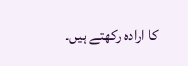کا ارادہ رکھتے ہیں۔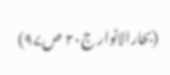(بحارالانوار ج۲۰ ص۹۷)